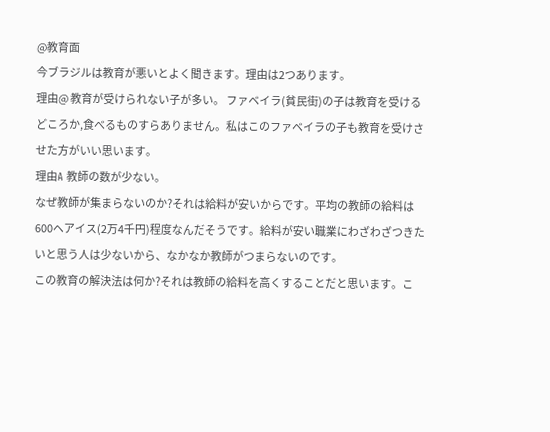@教育面
今ブラジルは教育が悪いとよく聞きます。理由は2つあります。
理由@ 教育が受けられない子が多い。 ファベイラ(貧民街)の子は教育を受けるどころか,食べるものすらありません。私はこのファベイラの子も教育を受けさせた方がいい思います。
理由A 教師の数が少ない。
なぜ教師が集まらないのか?それは給料が安いからです。平均の教師の給料は600ヘアイス(2万4千円)程度なんだそうです。給料が安い職業にわざわざつきたいと思う人は少ないから、なかなか教師がつまらないのです。
この教育の解決法は何か?それは教師の給料を高くすることだと思います。こ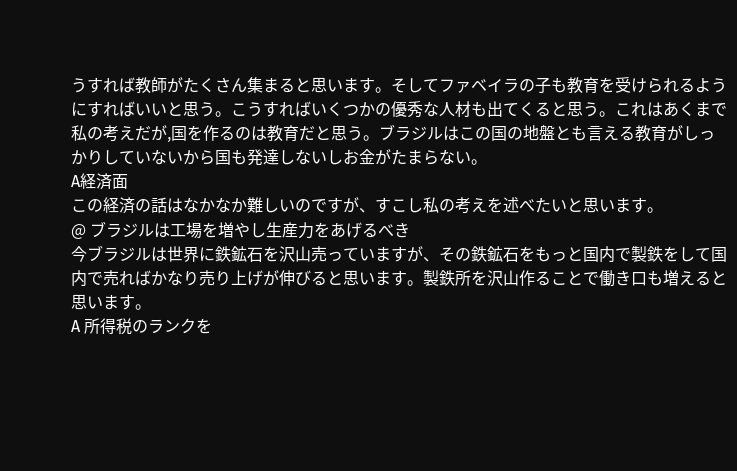うすれば教師がたくさん集まると思います。そしてファベイラの子も教育を受けられるようにすればいいと思う。こうすればいくつかの優秀な人材も出てくると思う。これはあくまで私の考えだが,国を作るのは教育だと思う。ブラジルはこの国の地盤とも言える教育がしっかりしていないから国も発達しないしお金がたまらない。
A経済面
この経済の話はなかなか難しいのですが、すこし私の考えを述べたいと思います。
@ ブラジルは工場を増やし生産力をあげるべき
今ブラジルは世界に鉄鉱石を沢山売っていますが、その鉄鉱石をもっと国内で製鉄をして国内で売ればかなり売り上げが伸びると思います。製鉄所を沢山作ることで働き口も増えると思います。
A 所得税のランクを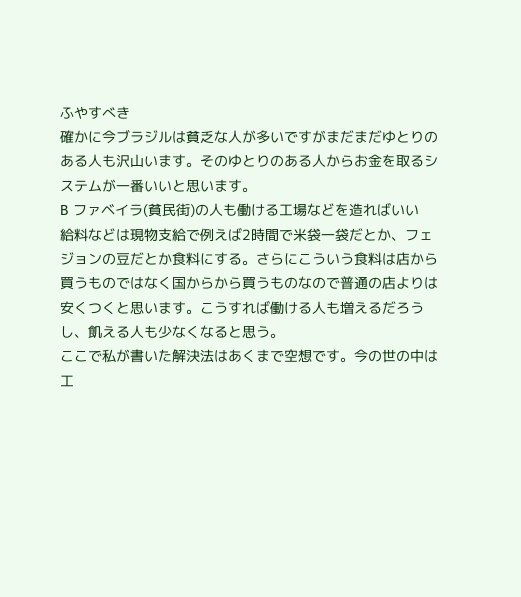ふやすべき
確かに今ブラジルは貧乏な人が多いですがまだまだゆとりのある人も沢山います。そのゆとりのある人からお金を取るシステムが一番いいと思います。
B ファベイラ(貧民街)の人も働ける工場などを造ればいい
給料などは現物支給で例えば2時間で米袋一袋だとか、フェジョンの豆だとか食料にする。さらにこういう食料は店から買うものではなく国からから買うものなので普通の店よりは安くつくと思います。こうすれば働ける人も増えるだろうし、飢える人も少なくなると思う。
ここで私が書いた解決法はあくまで空想です。今の世の中は工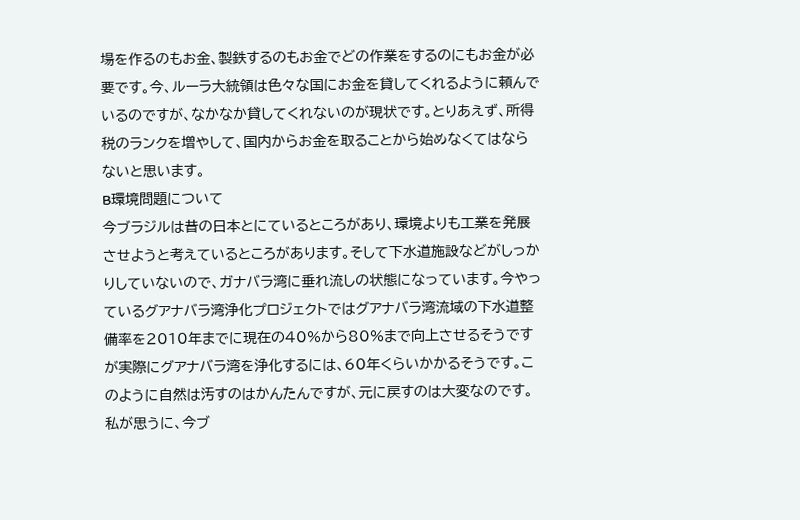場を作るのもお金、製鉄するのもお金でどの作業をするのにもお金が必要です。今、ルーラ大統領は色々な国にお金を貸してくれるように頼んでいるのですが、なかなか貸してくれないのが現状です。とりあえず、所得税のランクを増やして、国内からお金を取ることから始めなくてはならないと思います。
B環境問題について
今ブラジルは昔の日本とにているところがあり、環境よりも工業を発展させようと考えているところがあります。そして下水道施設などがしっかりしていないので、ガナバラ湾に垂れ流しの状態になっています。今やっているグアナバラ湾浄化プロジェクトではグアナバラ湾流域の下水道整備率を2010年までに現在の40%から80%まで向上させるそうですが実際にグアナバラ湾を浄化するには、60年くらいかかるそうです。このように自然は汚すのはかんたんですが、元に戻すのは大変なのです。私が思うに、今ブ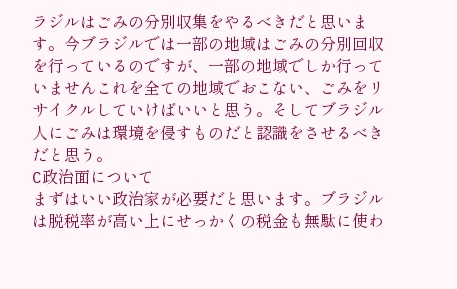ラジルはごみの分別収集をやるべきだと思います。今ブラジルでは一部の地域はごみの分別回収を行っているのですが、一部の地域でしか行っていませんこれを全ての地域でおこない、ごみをリサイクルしていけばいいと思う。そしてブラジル人にごみは環境を侵すものだと認識をさせるべきだと思う。
C政治面について
まずはいい政治家が必要だと思います。ブラジルは脱税率が高い上にせっかくの税金も無駄に使わ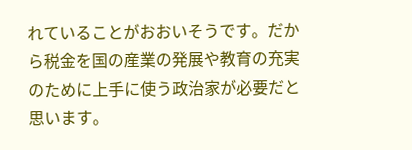れていることがおおいそうです。だから税金を国の産業の発展や教育の充実のために上手に使う政治家が必要だと思います。